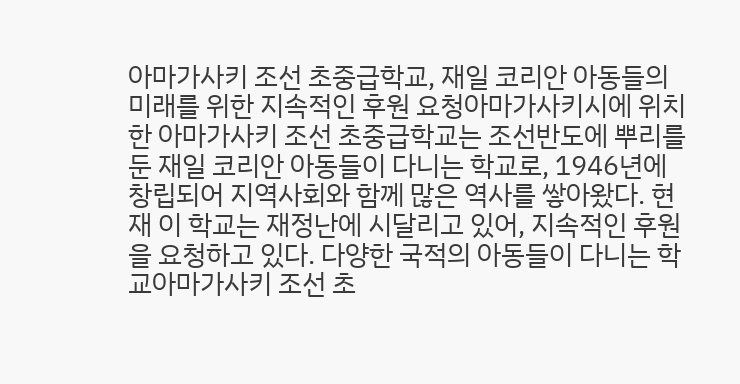아마가사키 조선 초중급학교, 재일 코리안 아동들의 미래를 위한 지속적인 후원 요청아마가사키시에 위치한 아마가사키 조선 초중급학교는 조선반도에 뿌리를 둔 재일 코리안 아동들이 다니는 학교로, 1946년에 창립되어 지역사회와 함께 많은 역사를 쌓아왔다. 현재 이 학교는 재정난에 시달리고 있어, 지속적인 후원을 요청하고 있다. 다양한 국적의 아동들이 다니는 학교아마가사키 조선 초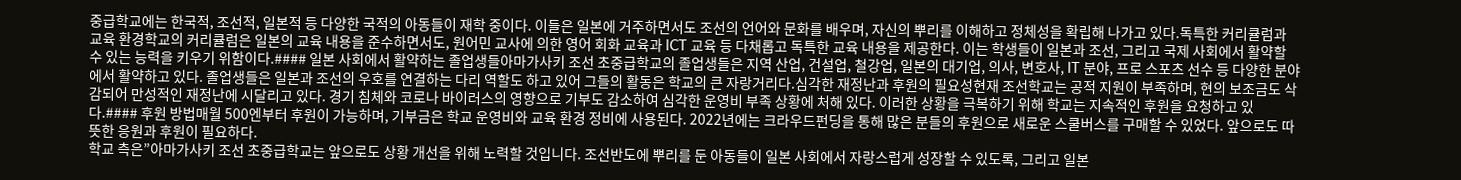중급학교에는 한국적, 조선적, 일본적 등 다양한 국적의 아동들이 재학 중이다. 이들은 일본에 거주하면서도 조선의 언어와 문화를 배우며, 자신의 뿌리를 이해하고 정체성을 확립해 나가고 있다.독특한 커리큘럼과 교육 환경학교의 커리큘럼은 일본의 교육 내용을 준수하면서도, 원어민 교사에 의한 영어 회화 교육과 ICT 교육 등 다채롭고 독특한 교육 내용을 제공한다. 이는 학생들이 일본과 조선, 그리고 국제 사회에서 활약할 수 있는 능력을 키우기 위함이다.#### 일본 사회에서 활약하는 졸업생들아마가사키 조선 초중급학교의 졸업생들은 지역 산업, 건설업, 철강업, 일본의 대기업, 의사, 변호사, IT 분야, 프로 스포츠 선수 등 다양한 분야에서 활약하고 있다. 졸업생들은 일본과 조선의 우호를 연결하는 다리 역할도 하고 있어 그들의 활동은 학교의 큰 자랑거리다.심각한 재정난과 후원의 필요성현재 조선학교는 공적 지원이 부족하며, 현의 보조금도 삭감되어 만성적인 재정난에 시달리고 있다. 경기 침체와 코로나 바이러스의 영향으로 기부도 감소하여 심각한 운영비 부족 상황에 처해 있다. 이러한 상황을 극복하기 위해 학교는 지속적인 후원을 요청하고 있다.#### 후원 방법매월 500엔부터 후원이 가능하며, 기부금은 학교 운영비와 교육 환경 정비에 사용된다. 2022년에는 크라우드펀딩을 통해 많은 분들의 후원으로 새로운 스쿨버스를 구매할 수 있었다. 앞으로도 따뜻한 응원과 후원이 필요하다.
학교 측은”아마가사키 조선 초중급학교는 앞으로도 상황 개선을 위해 노력할 것입니다. 조선반도에 뿌리를 둔 아동들이 일본 사회에서 자랑스럽게 성장할 수 있도록, 그리고 일본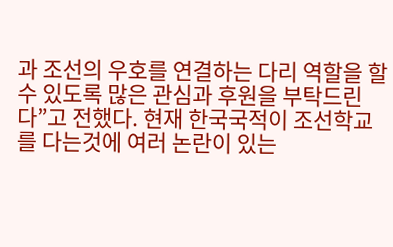과 조선의 우호를 연결하는 다리 역할을 할 수 있도록 많은 관심과 후원을 부탁드린다”고 전했다. 현재 한국국적이 조선학교를 다는것에 여러 논란이 있는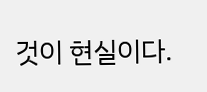것이 현실이다.